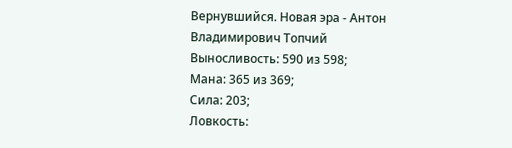Вернувшийся. Новая эра - Антон Владимирович Топчий
Выносливость: 590 из 598;
Мана: 365 из 369;
Сила: 203;
Ловкость: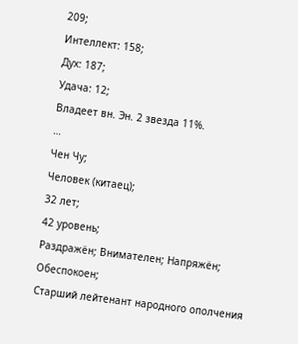209;
Интеллект: 158;
Дух: 187;
Удача: 12;
Владеет вн. Эн. 2 звезда 11%.
…
Чен Чу;
Человек (китаец);
32 лет;
42 уровень;
Раздражён; Внимателен; Напряжён; Обеспокоен;
Старший лейтенант народного ополчения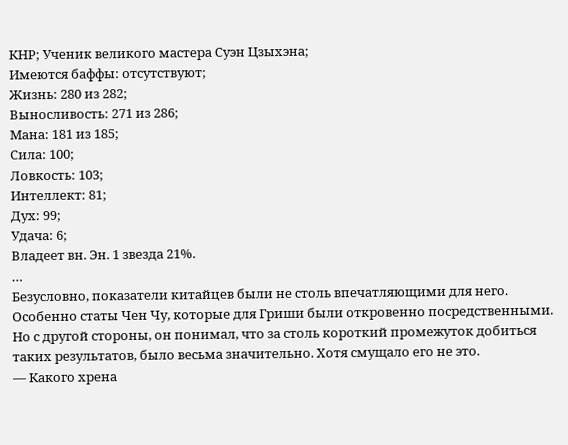КНР; Ученик великого мастера Суэн Цзыхэна;
Имеются баффы: отсутствуют;
Жизнь: 280 из 282;
Выносливость: 271 из 286;
Мана: 181 из 185;
Сила: 100;
Ловкость: 103;
Интеллект: 81;
Дух: 99;
Удача: 6;
Владеет вн. Эн. 1 звезда 21%.
…
Безусловно, показатели китайцев были не столь впечатляющими для него. Особенно статы Чен Чу, которые для Гриши были откровенно посредственными. Но с другой стороны, он понимал, что за столь короткий промежуток добиться таких результатов, было весьма значительно. Хотя смущало его не это.
— Какого хрена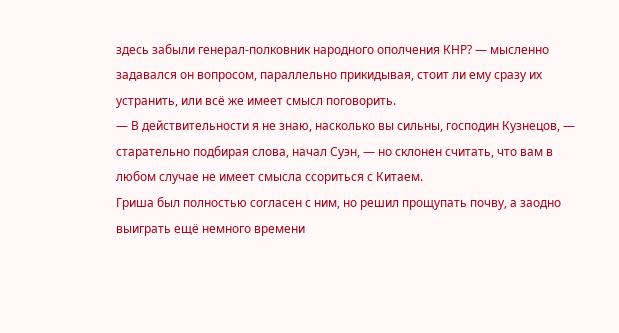здесь забыли генерал-полковник народного ополчения КНР? — мысленно задавался он вопросом, параллельно прикидывая, стоит ли ему сразу их устранить, или всё же имеет смысл поговорить.
— В действительности я не знаю, насколько вы сильны, господин Кузнецов, — старательно подбирая слова, начал Суэн, — но склонен считать, что вам в любом случае не имеет смысла ссориться с Китаем.
Гриша был полностью согласен с ним, но решил прощупать почву, а заодно выиграть ещё немного времени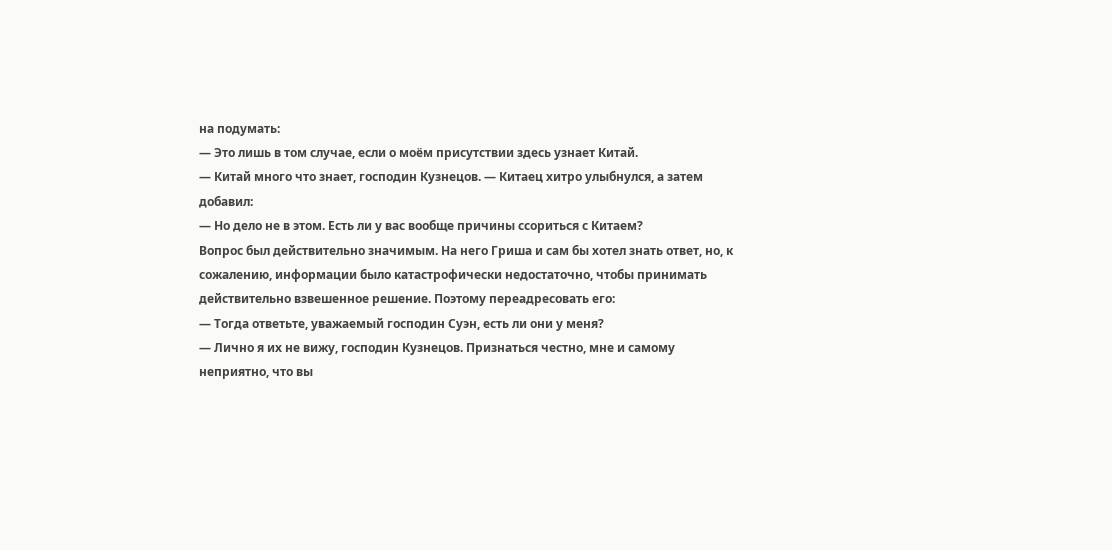на подумать:
— Это лишь в том случае, если о моём присутствии здесь узнает Китай.
— Китай много что знает, господин Кузнецов. — Китаец хитро улыбнулся, а затем добавил:
— Но дело не в этом. Есть ли у вас вообще причины ссориться с Китаем?
Вопрос был действительно значимым. На него Гриша и сам бы хотел знать ответ, но, к сожалению, информации было катастрофически недостаточно, чтобы принимать действительно взвешенное решение. Поэтому переадресовать его:
— Тогда ответьте, уважаемый господин Суэн, есть ли они у меня?
— Лично я их не вижу, господин Кузнецов. Признаться честно, мне и самому неприятно, что вы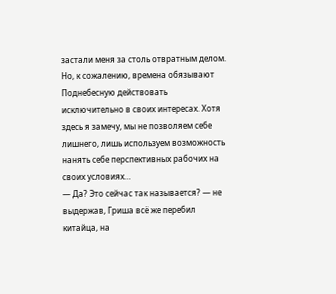застали меня за столь отвратным делом. Но, к сожалению, времена обязывают Поднебесную действовать исключительно в своих интересах. Хотя здесь я замечу, мы не позволяем себе лишнего, лишь используем возможность нанять себе перспективных рабочих на своих условиях…
— Да? Это сейчас так называется? — не выдержав, Гриша всё же перебил китайца, на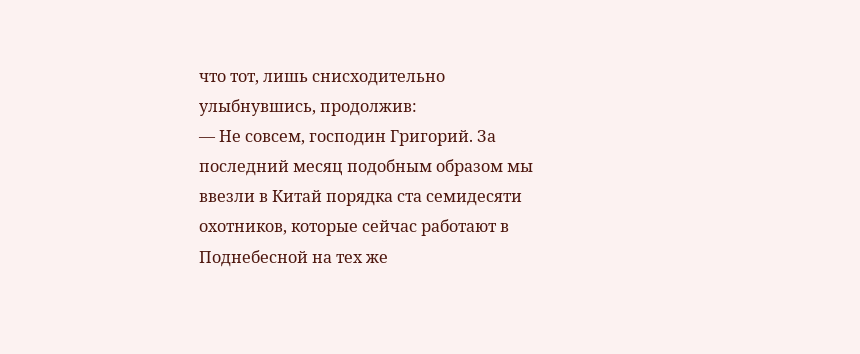что тот, лишь снисходительно улыбнувшись, продолжив:
— Не совсем, господин Григорий. За последний месяц подобным образом мы ввезли в Китай порядка ста семидесяти охотников, которые сейчас работают в Поднебесной на тех же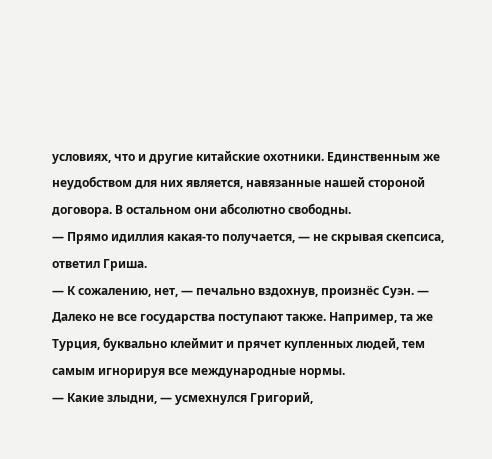условиях, что и другие китайские охотники. Единственным же неудобством для них является, навязанные нашей стороной договора. В остальном они абсолютно свободны.
— Прямо идиллия какая-то получается, — не скрывая скепсиса, ответил Гриша.
— К сожалению, нет, — печально вздохнув, произнёс Суэн. — Далеко не все государства поступают также. Например, та же Турция, буквально клеймит и прячет купленных людей, тем самым игнорируя все международные нормы.
— Какие злыдни, — усмехнулся Григорий,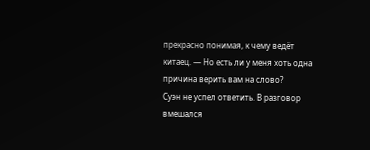прекрасно понимая, к чему ведёт китаец. — Но есть ли у меня хоть одна причина верить вам на слово?
Суэн не успел ответить. В разговор вмешался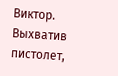Виктор. Выхватив пистолет,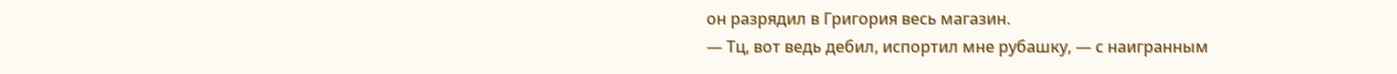он разрядил в Григория весь магазин.
— Тц, вот ведь дебил, испортил мне рубашку, — с наигранным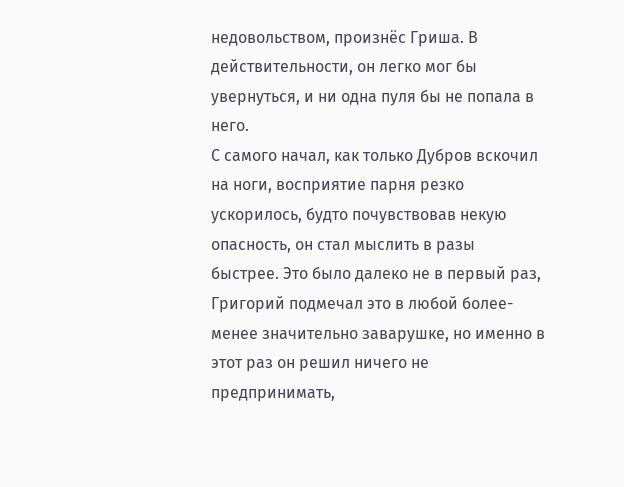недовольством, произнёс Гриша. В действительности, он легко мог бы увернуться, и ни одна пуля бы не попала в него.
С самого начал, как только Дубров вскочил на ноги, восприятие парня резко ускорилось, будто почувствовав некую опасность, он стал мыслить в разы быстрее. Это было далеко не в первый раз, Григорий подмечал это в любой более-менее значительно заварушке, но именно в этот раз он решил ничего не предпринимать,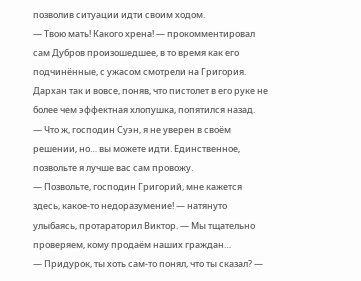позволив ситуации идти своим ходом.
— Твою мать! Какого хрена! — прокомментировал сам Дубров произошедшее, в то время как его подчинённые, с ужасом смотрели на Григория. Дархан так и вовсе, поняв, что пистолет в его руке не более чем эффектная хлопушка, попятился назад.
— Что ж, господин Суэн, я не уверен в своём решении, но… вы можете идти. Единственное, позвольте я лучше вас сам провожу.
— Позвольте, господин Григорий, мне кажется здесь, какое-то недоразумение! — натянуто улыбаясь, протараторил Виктор. — Мы тщательно проверяем, кому продаём наших граждан…
— Придурок, ты хоть сам-то понял, что ты сказал? —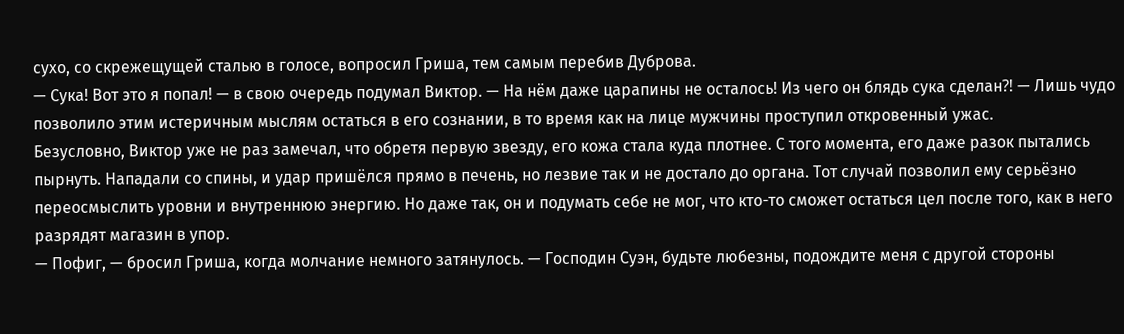сухо, со скрежещущей сталью в голосе, вопросил Гриша, тем самым перебив Дуброва.
— Сука! Вот это я попал! — в свою очередь подумал Виктор. — На нём даже царапины не осталось! Из чего он блядь сука сделан⁈ — Лишь чудо позволило этим истеричным мыслям остаться в его сознании, в то время как на лице мужчины проступил откровенный ужас.
Безусловно, Виктор уже не раз замечал, что обретя первую звезду, его кожа стала куда плотнее. С того момента, его даже разок пытались пырнуть. Нападали со спины, и удар пришёлся прямо в печень, но лезвие так и не достало до органа. Тот случай позволил ему серьёзно переосмыслить уровни и внутреннюю энергию. Но даже так, он и подумать себе не мог, что кто-то сможет остаться цел после того, как в него разрядят магазин в упор.
— Пофиг, — бросил Гриша, когда молчание немного затянулось. — Господин Суэн, будьте любезны, подождите меня с другой стороны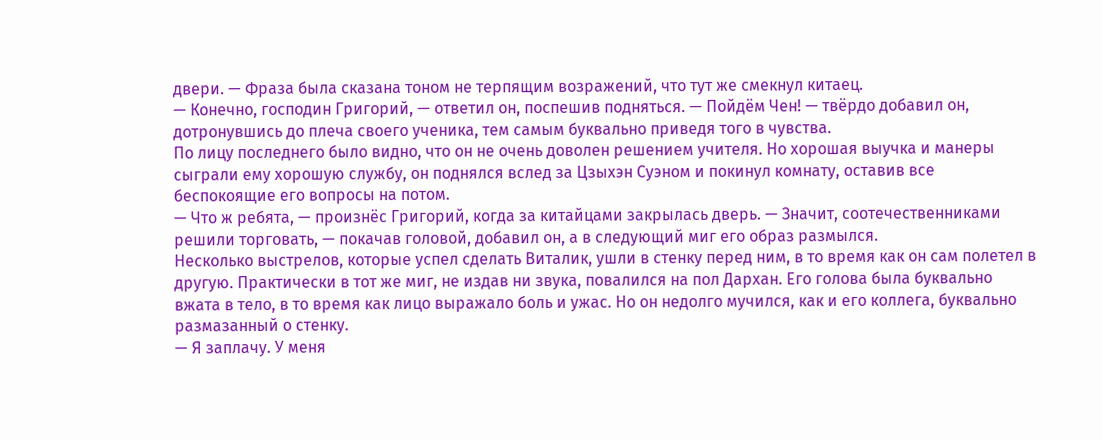двери. — Фраза была сказана тоном не терпящим возражений, что тут же смекнул китаец.
— Конечно, господин Григорий, — ответил он, поспешив подняться. — Пойдём Чен! — твёрдо добавил он, дотронувшись до плеча своего ученика, тем самым буквально приведя того в чувства.
По лицу последнего было видно, что он не очень доволен решением учителя. Но хорошая выучка и манеры сыграли ему хорошую службу, он поднялся вслед за Цзыхэн Суэном и покинул комнату, оставив все беспокоящие его вопросы на потом.
— Что ж ребята, — произнёс Григорий, когда за китайцами закрылась дверь. — Значит, соотечественниками решили торговать, — покачав головой, добавил он, а в следующий миг его образ размылся.
Несколько выстрелов, которые успел сделать Виталик, ушли в стенку перед ним, в то время как он сам полетел в другую. Практически в тот же миг, не издав ни звука, повалился на пол Дархан. Его голова была буквально вжата в тело, в то время как лицо выражало боль и ужас. Но он недолго мучился, как и его коллега, буквально размазанный о стенку.
— Я заплачу. У меня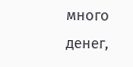много денег,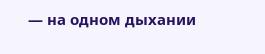— на одном дыхании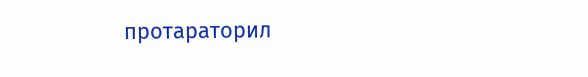протараторил